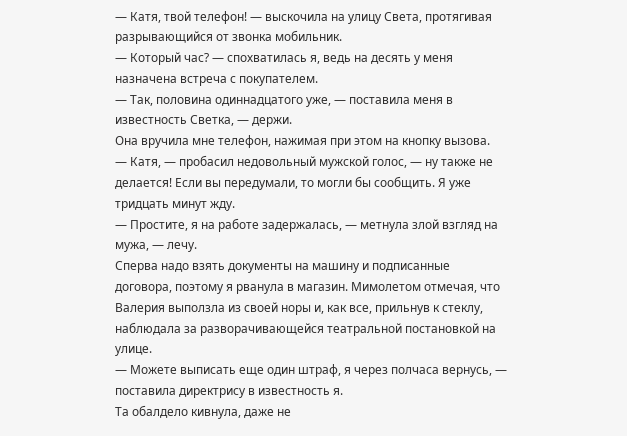— Катя, твой телефон! — выскочила на улицу Света, протягивая разрывающийся от звонка мобильник.
— Который час? — спохватилась я, ведь на десять у меня назначена встреча с покупателем.
— Так, половина одиннадцатого уже, — поставила меня в известность Светка, — держи.
Она вручила мне телефон, нажимая при этом на кнопку вызова.
— Катя, — пробасил недовольный мужской голос, — ну также не делается! Если вы передумали, то могли бы сообщить. Я уже тридцать минут жду.
— Простите, я на работе задержалась, — метнула злой взгляд на мужа, — лечу.
Сперва надо взять документы на машину и подписанные договора, поэтому я рванула в магазин. Мимолетом отмечая, что Валерия выползла из своей норы и, как все, прильнув к стеклу, наблюдала за разворачивающейся театральной постановкой на улице.
— Можете выписать еще один штраф, я через полчаса вернусь, — поставила директрису в известность я.
Та обалдело кивнула, даже не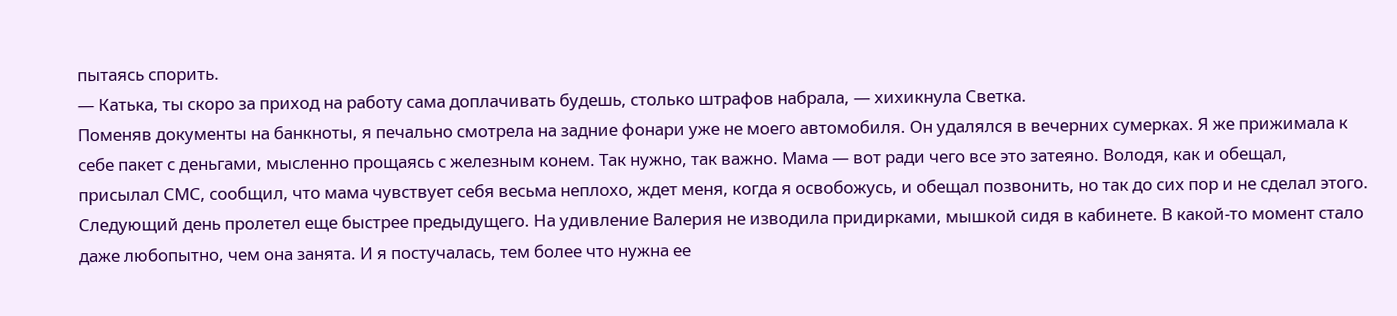пытаясь спорить.
— Катька, ты скоро за приход на работу сама доплачивать будешь, столько штрафов набрала, — хихикнула Светка.
Поменяв документы на банкноты, я печально смотрела на задние фонари уже не моего автомобиля. Он удалялся в вечерних сумерках. Я же прижимала к себе пакет с деньгами, мысленно прощаясь с железным конем. Так нужно, так важно. Мама — вот ради чего все это затеяно. Володя, как и обещал, присылал СМС, сообщил, что мама чувствует себя весьма неплохо, ждет меня, когда я освобожусь, и обещал позвонить, но так до сих пор и не сделал этого.
Следующий день пролетел еще быстрее предыдущего. На удивление Валерия не изводила придирками, мышкой сидя в кабинете. В какой-то момент стало даже любопытно, чем она занята. И я постучалась, тем более что нужна ее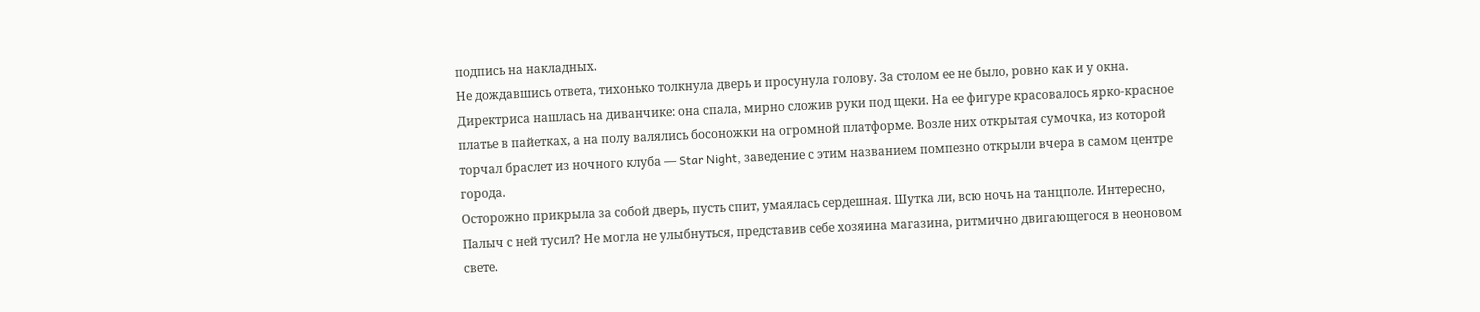подпись на накладных.
Не дождавшись ответа, тихонько толкнула дверь и просунула голову. За столом ее не было, ровно как и у окна. Директриса нашлась на диванчике: она спала, мирно сложив руки под щеки. На ее фигуре красовалось ярко-красное платье в пайетках, а на полу валялись босоножки на огромной платформе. Возле них открытая сумочка, из которой торчал браслет из ночного клуба — Star Night, заведение с этим названием помпезно открыли вчера в самом центре города.
Осторожно прикрыла за собой дверь, пусть спит, умаялась сердешная. Шутка ли, всю ночь на танцполе. Интересно, Палыч с ней тусил? Не могла не улыбнуться, представив себе хозяина магазина, ритмично двигающегося в неоновом свете.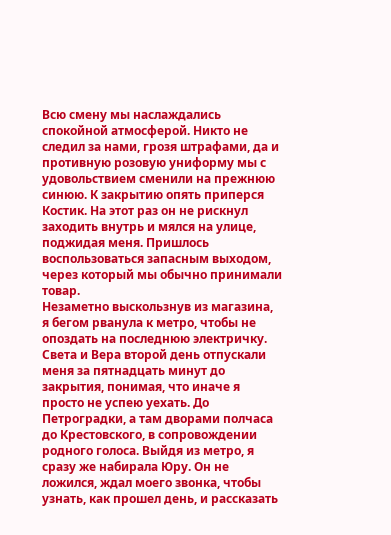Всю смену мы наслаждались спокойной атмосферой. Никто не следил за нами, грозя штрафами, да и противную розовую униформу мы с удовольствием сменили на прежнюю синюю. К закрытию опять приперся Костик. На этот раз он не рискнул заходить внутрь и мялся на улице, поджидая меня. Пришлось воспользоваться запасным выходом, через который мы обычно принимали товар.
Незаметно выскользнув из магазина, я бегом рванула к метро, чтобы не опоздать на последнюю электричку. Света и Вера второй день отпускали меня за пятнадцать минут до закрытия, понимая, что иначе я просто не успею уехать. До Петроградки, а там дворами полчаса до Крестовского, в сопровождении родного голоса. Выйдя из метро, я сразу же набирала Юру. Он не ложился, ждал моего звонка, чтобы узнать, как прошел день, и рассказать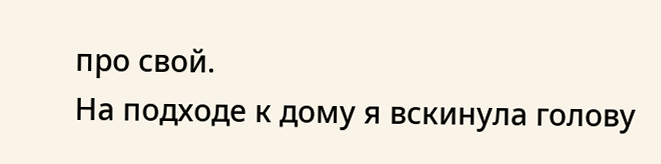про свой.
На подходе к дому я вскинула голову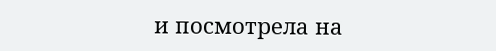и посмотрела на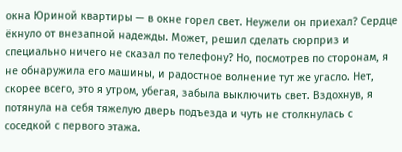окна Юриной квартиры — в окне горел свет. Неужели он приехал? Сердце ёкнуло от внезапной надежды. Может, решил сделать сюрприз и специально ничего не сказал по телефону? Но, посмотрев по сторонам, я не обнаружила его машины, и радостное волнение тут же угасло. Нет, скорее всего, это я утром, убегая, забыла выключить свет. Вздохнув, я потянула на себя тяжелую дверь подъезда и чуть не столкнулась с соседкой с первого этажа.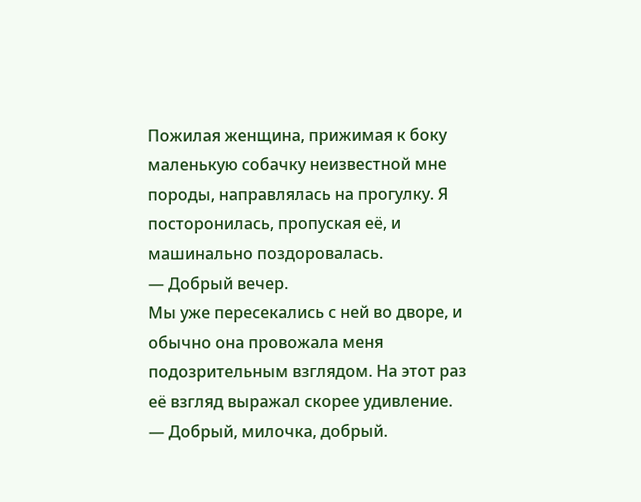Пожилая женщина, прижимая к боку маленькую собачку неизвестной мне породы, направлялась на прогулку. Я посторонилась, пропуская её, и машинально поздоровалась.
— Добрый вечер.
Мы уже пересекались с ней во дворе, и обычно она провожала меня подозрительным взглядом. На этот раз её взгляд выражал скорее удивление.
— Добрый, милочка, добрый.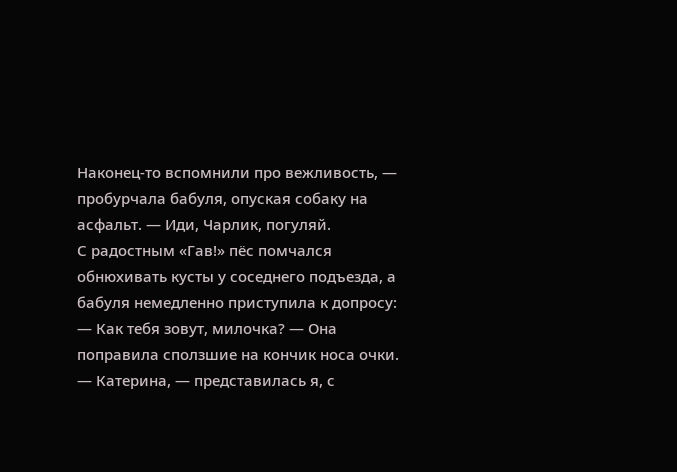Наконец-то вспомнили про вежливость, — пробурчала бабуля, опуская собаку на асфальт. — Иди, Чарлик, погуляй.
С радостным «Гав!» пёс помчался обнюхивать кусты у соседнего подъезда, а бабуля немедленно приступила к допросу:
— Как тебя зовут, милочка? — Она поправила сползшие на кончик носа очки.
— Катерина, — представилась я, с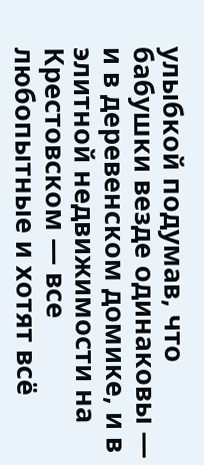улыбкой подумав, что бабушки везде одинаковы — и в деревенском домике, и в элитной недвижимости на Крестовском — все любопытные и хотят всё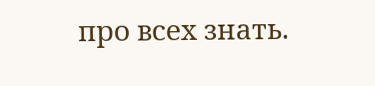про всех знать.